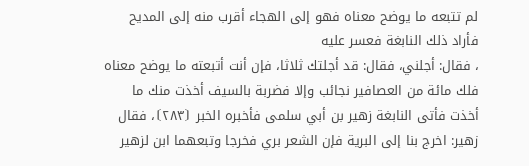لم تتبعه ما يوضح معناه فهو إلى الهجاء أقرب منه إلى المديح فأراد ذلك النابغة فعسر عليه
، فقال: أجلني، فقال: قد أجلتك ثلاثا، فإن أنت أتبعته ما يوضح معناه فلك مائة من العصافير نجائب وإلا فضربة بالسيف أخذت منك ما أخذت فأتى النابغة زهير بن أبي سلمى فأخبره الخبر ⦗٢٨٣⦘، فقال زهير: اخرج بنا إلى البرية فإن الشعر بري فخرجا وتبعهما ابن لزهير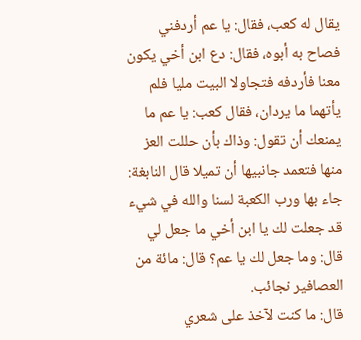يقال له كعب، فقال: يا عم أردفني فصاح به أبوه، فقال: دع ابن أخي يكون معنا فأردفه فتجاولا البيت مليا فلم يأتهما ما يردان، فقال كعب: يا عم ما يمنعك أن تقول: وذاك بأن حللت العز منها فتعمد جانبيها أن تميلا قال النابغة: جاء بها ورب الكعبة لسنا والله في شيء قد جعلت لك يا ابن أخي ما جعل لي قال: وما جعل لك يا عم؟ قال: مائة من العصافير نجائب.
قال: ما كنت لآخذ على شعري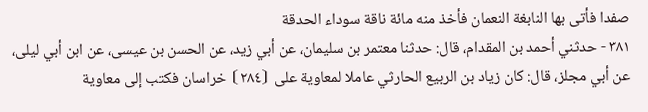صفدا فأتى بها النابغة النعمان فأخذ منه مائة ناقة سوداء الحدقة
٣٨١ - حدثني أحمد بن المقدام، قال: حدثنا معتمر بن سليمان، عن أبي زيد، عن الحسن بن عيسى، عن ابن أبي ليلى، عن أبي مجلز، قال: كان زياد بن الربيع الحارثي عاملا لمعاوية على ⦗٢٨٤⦘ خراسان فكتب إلى معاوية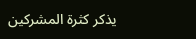يذكر كثرة المشركين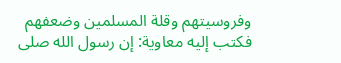وفروسيتهم وقلة المسلمين وضعفهم فكتب إليه معاوية: إن رسول الله صلى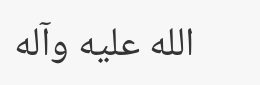الله عليه وآله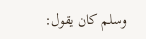وسلم كان يقول: